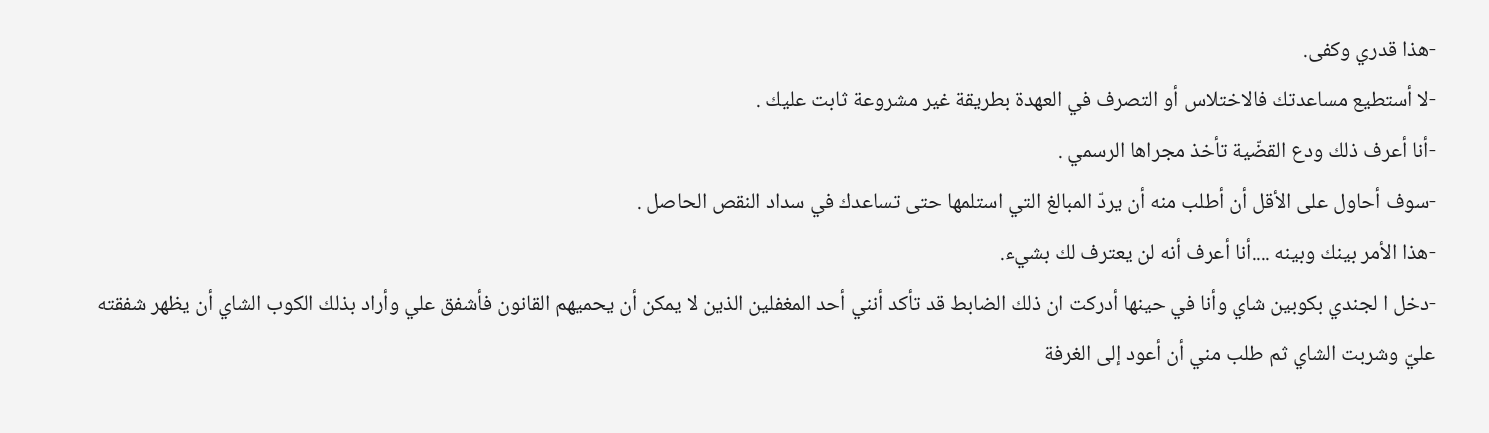-هذا قدري وكفى.
-لا أستطيع مساعدتك فالاختلاس أو التصرف في العهدة بطريقة غير مشروعة ثابت عليك .
-أنا أعرف ذلك ودع القضّية تأخذ مجراها الرسمي .
-سوف أحاول على الأقل أن أطلب منه أن يردّ المبالغ التي استلمها حتى تساعدك في سداد النقص الحاصل .
-هذا الأمر بينك وبينه ....أنا أعرف أنه لن يعترف لك بشيء.
-دخل ا لجندي بكوبين شاي وأنا في حينها أدركت ان ذلك الضابط قد تأكد أنني أحد المغفلين الذين لا يمكن أن يحميهم القانون فأشفق علي وأراد بذلك الكوب الشاي أن يظهر شفقته عليّ وشربت الشاي ثم طلب مني أن أعود إلى الغرفة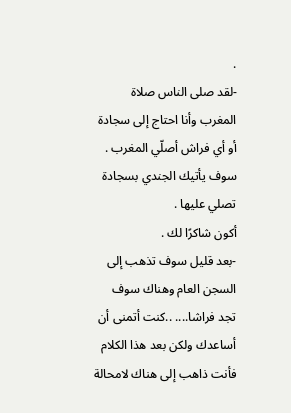.
-لقد صلى الناس صلاة المغرب وأنا احتاج إلى سجادة أو أي فراش أصلّي المغرب .
سوف يأتيك الجندي بسجادة تصلي عليها .
أكون شاكرًا لك .
-بعد قليل سوف تذهب إلى السجن العام وهناك سوف تجد فراشا.... ..كنت أتمنى أن أساعدك ولكن بعد هذا الكلام فأنت ذاهب إلى هناك لامحالة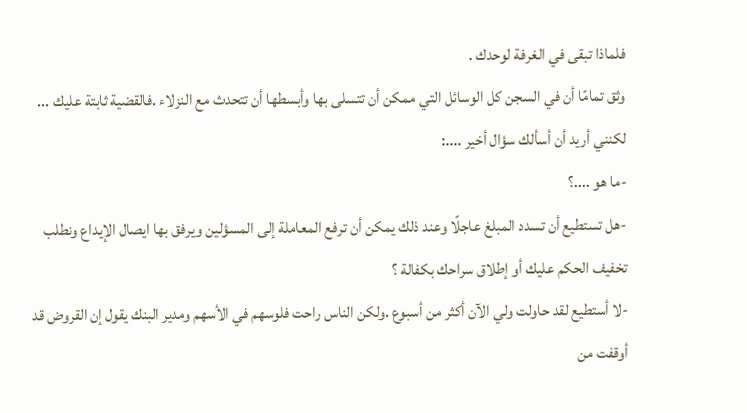فلماذا تبقى في الغرفة لوحدك .
وثق تمامًا أن في السجن كل الوسائل التي ممكن أن تتسلى بها وأبسطها أن تتحدث مع النزلاء .فالقضية ثابتة عليك ... لكنني أريد أن أسألك سؤال أخير ....:
-ما هو ....؟
-هل تستطيع أن تسدد المبلغ عاجلًا وعند ذلك يمكن أن ترفع المعاملة إلى المسؤلين ويرفق بها ايصال الإيداع ونطلب تخفيف الحكم عليك أو إطلاق سراحك بكفالة ؟
-لا أستطيع لقد حاولت ولي الآن أكثر من أسبوع .ولكن الناس راحت فلوسهم في الأسهم ومدير البنك يقول إن القروض قد أوقفت من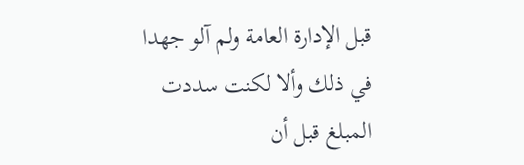قبل الإدارة العامة ولم آلو جهدا في ذلك وألا لكنت سددت المبلغ قبل أن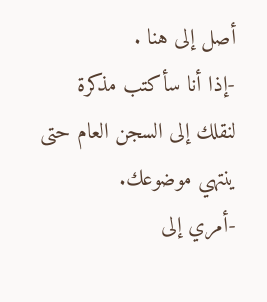أصل إلى هنا .
-إذا أنا سأكتب مذكرة لنقلك إلى السجن العام حتى ينتهي موضوعك.
-أمري إلى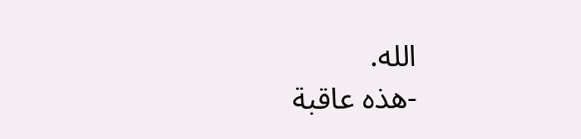الله.
-هذه عاقبة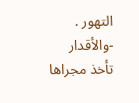التهور .
-والأقدار تأخذ مجراها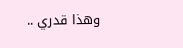وهذا قدري ..